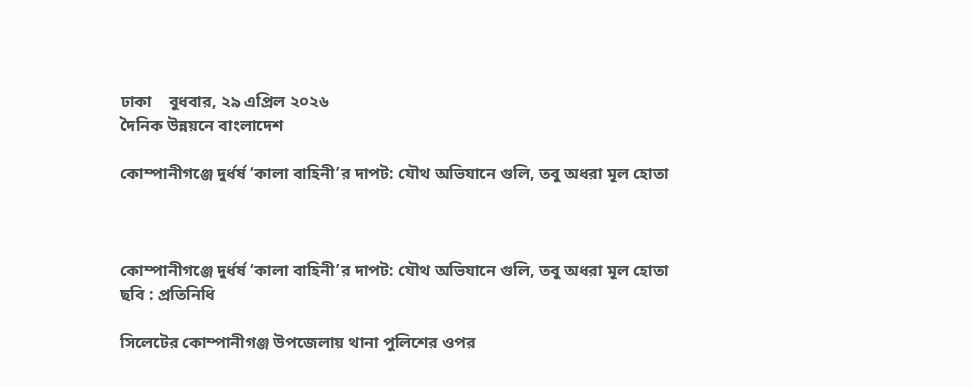ঢাকা    বুধবার, ২৯ এপ্রিল ২০২৬
দৈনিক উন্নয়নে বাংলাদেশ

কোম্পানীগঞ্জে দুর্ধর্ষ ‘কালা বাহিনী’র দাপট: যৌথ অভিযানে গুলি, তবু অধরা মূল হোতা



কোম্পানীগঞ্জে দুর্ধর্ষ ‘কালা বাহিনী’র দাপট: যৌথ অভিযানে গুলি, তবু অধরা মূল হোতা
ছবি : প্রতিনিধি

সিলেটের কোম্পানীগঞ্জ উপজেলায় থানা পুলিশের ওপর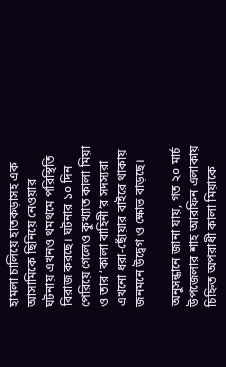হামলা চালিয়ে হাতকড়াসহ এক আসামিকে ছিনিয়ে নেওয়ার ঘটনায় এখনও থমথমে পরিস্থিতি বিরাজ করছে। ঘটনার ১০ দিন পেরিয়ে গেলেও কুখ্যাত কালা মিয়া ও তার ‘কালা বাহিনী’র সদস্যরা এখনো ধরা-ছোঁয়ার বাইরে থাকায় জনমনে উদ্বেগ ও ক্ষোভ বাড়ছে।

অনুসন্ধানে জানা যায়, গত ২০ মার্চ উপজেলার শাহ আরফিন এলাকায় চিহ্নিত অপরাধী কালা মিয়াকে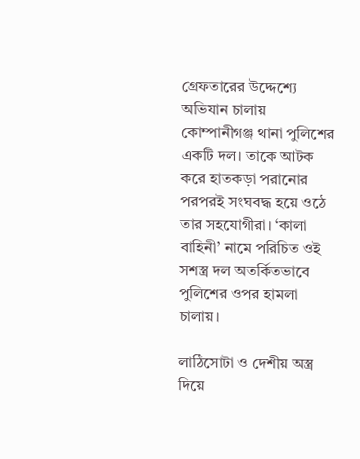গ্রেফতারের উদ্দেশ্যে অভিযান চালায় কোম্পানীগঞ্জ থানা পুলিশের একটি দল। তাকে আটক করে হাতকড়া পরানোর পরপরই সংঘবদ্ধ হয়ে ওঠে তার সহযোগীরা। ‘কালা বাহিনী’ নামে পরিচিত ওই সশস্ত্র দল অতর্কিতভাবে পুলিশের ওপর হামলা চালায়।

লাঠিসোটা ও দেশীয় অস্ত্র দিয়ে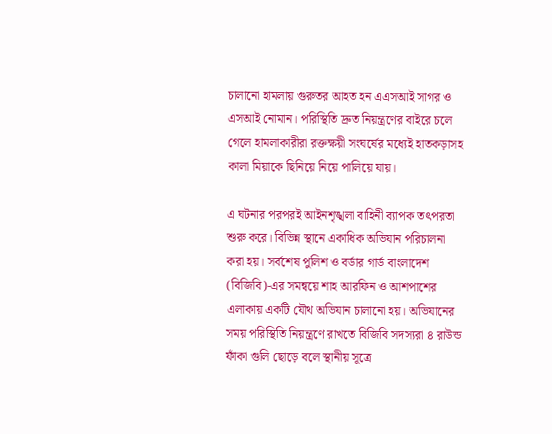চালানো হামলায় গুরুতর আহত হন এএসআই সাগর ও এসআই নোমান। পরিস্থিতি দ্রুত নিয়ন্ত্রণের বাইরে চলে গেলে হামলাকারীরা রক্তক্ষয়ী সংঘর্ষের মধ্যেই হাতকড়াসহ কালা মিয়াকে ছিনিয়ে নিয়ে পালিয়ে যায়।

এ ঘটনার পরপরই আইনশৃঙ্খলা বাহিনী ব্যাপক তৎপরতা শুরু করে। বিভিন্ন স্থানে একাধিক অভিযান পরিচালনা করা হয়। সর্বশেষ পুলিশ ও বর্ডার গার্ড বাংলাদেশ (বিজিবি)-এর সমন্বয়ে শাহ আরফিন ও আশপাশের এলাকায় একটি যৌথ অভিযান চালানো হয়। অভিযানের সময় পরিস্থিতি নিয়ন্ত্রণে রাখতে বিজিবি সদস্যরা ৪ রাউন্ড ফাঁকা গুলি ছোড়ে বলে স্থানীয় সূত্রে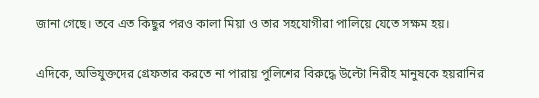জানা গেছে। তবে এত কিছুর পরও কালা মিয়া ও তার সহযোগীরা পালিয়ে যেতে সক্ষম হয়।

এদিকে, অভিযুক্তদের গ্রেফতার করতে না পারায় পুলিশের বিরুদ্ধে উল্টো নিরীহ মানুষকে হয়রানির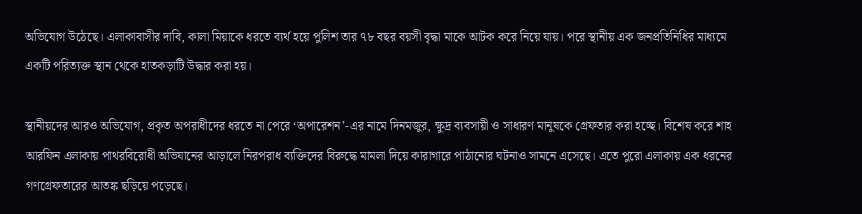অভিযোগ উঠেছে। এলাকাবাসীর দাবি, কালা মিয়াকে ধরতে ব্যর্থ হয়ে পুলিশ তার ৭৮ বছর বয়সী বৃদ্ধা মাকে আটক করে নিয়ে যায়। পরে স্থানীয় এক জনপ্রতিনিধির মাধ্যমে একটি পরিত্যক্ত স্থান থেকে হাতকড়াটি উদ্ধার করা হয়।

স্থানীয়দের আরও অভিযোগ, প্রকৃত অপরাধীদের ধরতে না পেরে ‘অপারেশন’-এর নামে দিনমজুর, ক্ষুদ্র ব্যবসায়ী ও সাধারণ মানুষকে গ্রেফতার করা হচ্ছে। বিশেষ করে শাহ আরফিন এলাকায় পাথরবিরোধী অভিযানের আড়ালে নিরপরাধ ব্যক্তিদের বিরুদ্ধে মামলা দিয়ে কারাগারে পাঠানোর ঘটনাও সামনে এসেছে। এতে পুরো এলাকায় এক ধরনের গণগ্রেফতারের আতঙ্ক ছড়িয়ে পড়েছে।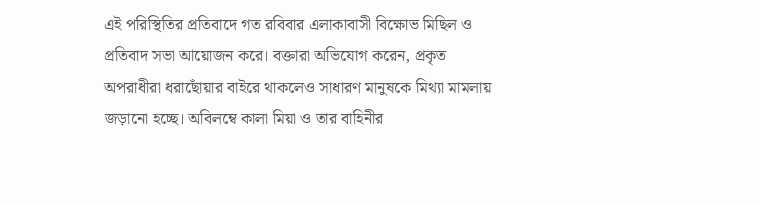এই পরিস্থিতির প্রতিবাদে গত রবিবার এলাকাবাসী বিক্ষোভ মিছিল ও প্রতিবাদ সভা আয়োজন করে। বক্তারা অভিযোগ করেন, প্রকৃত অপরাধীরা ধরাছোঁয়ার বাইরে থাকলেও সাধারণ মানুষকে মিথ্যা মামলায় জড়ানো হচ্ছে। অবিলম্বে কালা মিয়া ও তার বাহিনীর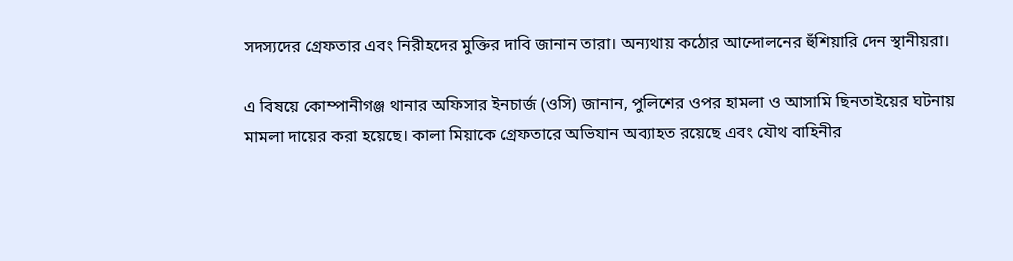সদস্যদের গ্রেফতার এবং নিরীহদের মুক্তির দাবি জানান তারা। অন্যথায় কঠোর আন্দোলনের হুঁশিয়ারি দেন স্থানীয়রা।

এ বিষয়ে কোম্পানীগঞ্জ থানার অফিসার ইনচার্জ (ওসি) জানান, পুলিশের ওপর হামলা ও আসামি ছিনতাইয়ের ঘটনায় মামলা দায়ের করা হয়েছে। কালা মিয়াকে গ্রেফতারে অভিযান অব্যাহত রয়েছে এবং যৌথ বাহিনীর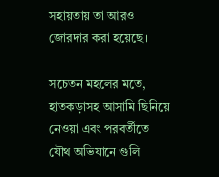সহায়তায় তা আরও জোরদার করা হয়েছে।

সচেতন মহলের মতে, হাতকড়াসহ আসামি ছিনিয়ে নেওয়া এবং পরবর্তীতে যৌথ অভিযানে গুলি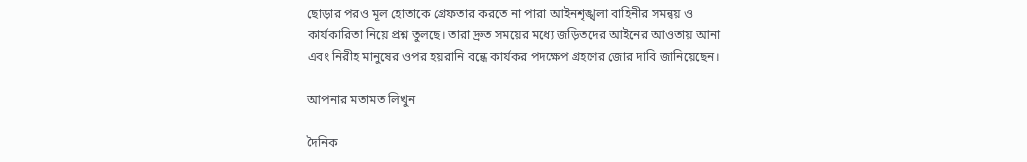ছোড়ার পরও মূল হোতাকে গ্রেফতার করতে না পারা আইনশৃঙ্খলা বাহিনীর সমন্বয় ও কার্যকারিতা নিয়ে প্রশ্ন তুলছে। তারা দ্রুত সময়ের মধ্যে জড়িতদের আইনের আওতায় আনা এবং নিরীহ মানুষের ওপর হয়রানি বন্ধে কার্যকর পদক্ষেপ গ্রহণের জোর দাবি জানিয়েছেন।

আপনার মতামত লিখুন

দৈনিক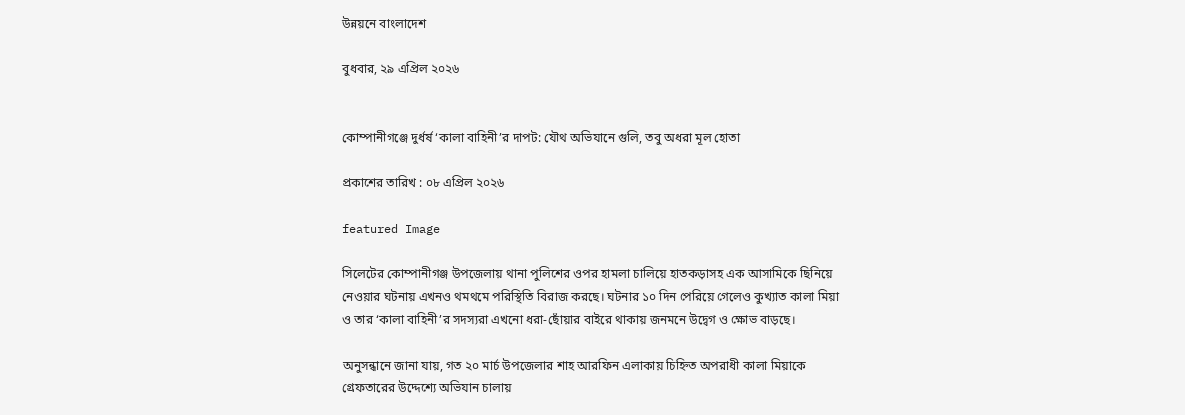উন্নয়নে বাংলাদেশ

বুধবার, ২৯ এপ্রিল ২০২৬


কোম্পানীগঞ্জে দুর্ধর্ষ ‘কালা বাহিনী’র দাপট: যৌথ অভিযানে গুলি, তবু অধরা মূল হোতা

প্রকাশের তারিখ : ০৮ এপ্রিল ২০২৬

featured Image

সিলেটের কোম্পানীগঞ্জ উপজেলায় থানা পুলিশের ওপর হামলা চালিয়ে হাতকড়াসহ এক আসামিকে ছিনিয়ে নেওয়ার ঘটনায় এখনও থমথমে পরিস্থিতি বিরাজ করছে। ঘটনার ১০ দিন পেরিয়ে গেলেও কুখ্যাত কালা মিয়া ও তার ‘কালা বাহিনী’র সদস্যরা এখনো ধরা-ছোঁয়ার বাইরে থাকায় জনমনে উদ্বেগ ও ক্ষোভ বাড়ছে।

অনুসন্ধানে জানা যায়, গত ২০ মার্চ উপজেলার শাহ আরফিন এলাকায় চিহ্নিত অপরাধী কালা মিয়াকে গ্রেফতারের উদ্দেশ্যে অভিযান চালায়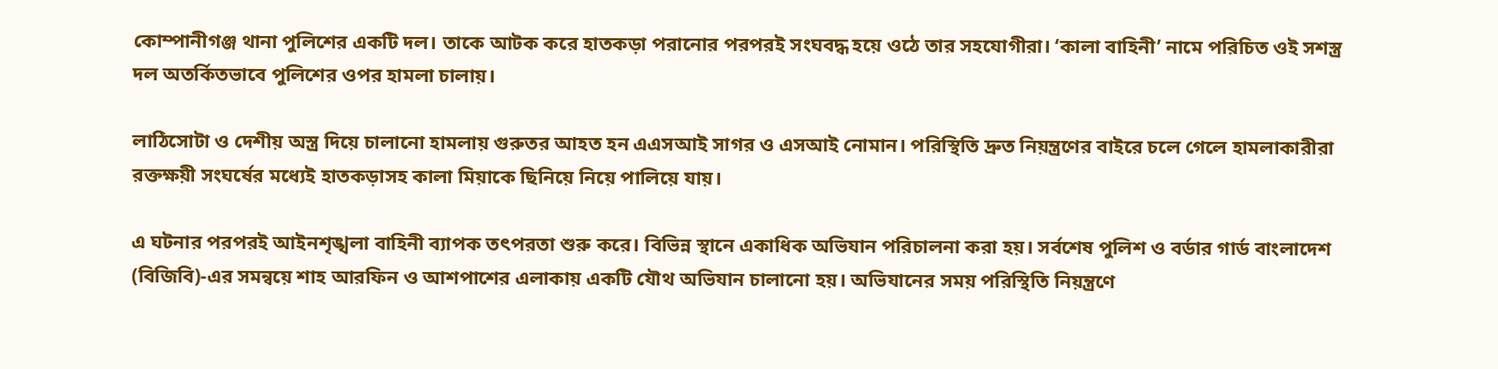কোম্পানীগঞ্জ থানা পুলিশের একটি দল। তাকে আটক করে হাতকড়া পরানোর পরপরই সংঘবদ্ধ হয়ে ওঠে তার সহযোগীরা। ‘কালা বাহিনী’ নামে পরিচিত ওই সশস্ত্র দল অতর্কিতভাবে পুলিশের ওপর হামলা চালায়।

লাঠিসোটা ও দেশীয় অস্ত্র দিয়ে চালানো হামলায় গুরুতর আহত হন এএসআই সাগর ও এসআই নোমান। পরিস্থিতি দ্রুত নিয়ন্ত্রণের বাইরে চলে গেলে হামলাকারীরা রক্তক্ষয়ী সংঘর্ষের মধ্যেই হাতকড়াসহ কালা মিয়াকে ছিনিয়ে নিয়ে পালিয়ে যায়।

এ ঘটনার পরপরই আইনশৃঙ্খলা বাহিনী ব্যাপক তৎপরতা শুরু করে। বিভিন্ন স্থানে একাধিক অভিযান পরিচালনা করা হয়। সর্বশেষ পুলিশ ও বর্ডার গার্ড বাংলাদেশ (বিজিবি)-এর সমন্বয়ে শাহ আরফিন ও আশপাশের এলাকায় একটি যৌথ অভিযান চালানো হয়। অভিযানের সময় পরিস্থিতি নিয়ন্ত্রণে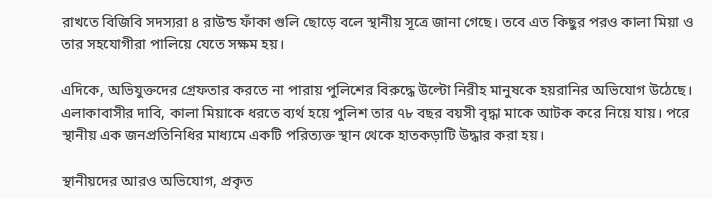রাখতে বিজিবি সদস্যরা ৪ রাউন্ড ফাঁকা গুলি ছোড়ে বলে স্থানীয় সূত্রে জানা গেছে। তবে এত কিছুর পরও কালা মিয়া ও তার সহযোগীরা পালিয়ে যেতে সক্ষম হয়।

এদিকে, অভিযুক্তদের গ্রেফতার করতে না পারায় পুলিশের বিরুদ্ধে উল্টো নিরীহ মানুষকে হয়রানির অভিযোগ উঠেছে। এলাকাবাসীর দাবি, কালা মিয়াকে ধরতে ব্যর্থ হয়ে পুলিশ তার ৭৮ বছর বয়সী বৃদ্ধা মাকে আটক করে নিয়ে যায়। পরে স্থানীয় এক জনপ্রতিনিধির মাধ্যমে একটি পরিত্যক্ত স্থান থেকে হাতকড়াটি উদ্ধার করা হয়।

স্থানীয়দের আরও অভিযোগ, প্রকৃত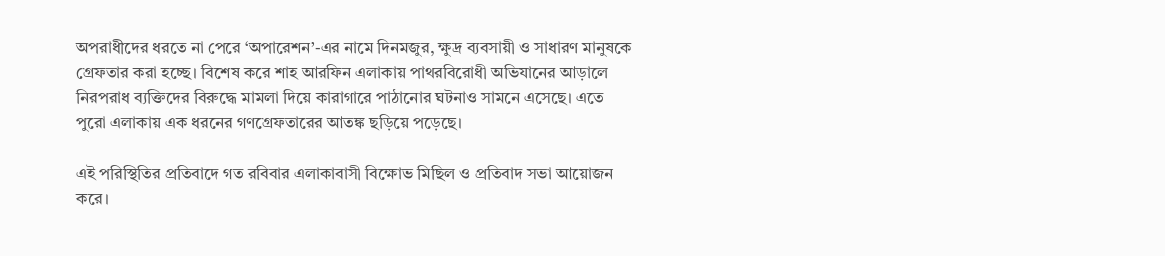অপরাধীদের ধরতে না পেরে ‘অপারেশন’-এর নামে দিনমজুর, ক্ষুদ্র ব্যবসায়ী ও সাধারণ মানুষকে গ্রেফতার করা হচ্ছে। বিশেষ করে শাহ আরফিন এলাকায় পাথরবিরোধী অভিযানের আড়ালে নিরপরাধ ব্যক্তিদের বিরুদ্ধে মামলা দিয়ে কারাগারে পাঠানোর ঘটনাও সামনে এসেছে। এতে পুরো এলাকায় এক ধরনের গণগ্রেফতারের আতঙ্ক ছড়িয়ে পড়েছে।

এই পরিস্থিতির প্রতিবাদে গত রবিবার এলাকাবাসী বিক্ষোভ মিছিল ও প্রতিবাদ সভা আয়োজন করে।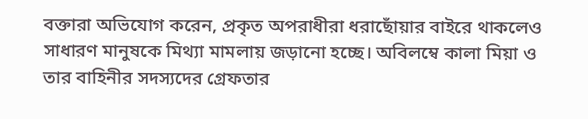বক্তারা অভিযোগ করেন, প্রকৃত অপরাধীরা ধরাছোঁয়ার বাইরে থাকলেও সাধারণ মানুষকে মিথ্যা মামলায় জড়ানো হচ্ছে। অবিলম্বে কালা মিয়া ও তার বাহিনীর সদস্যদের গ্রেফতার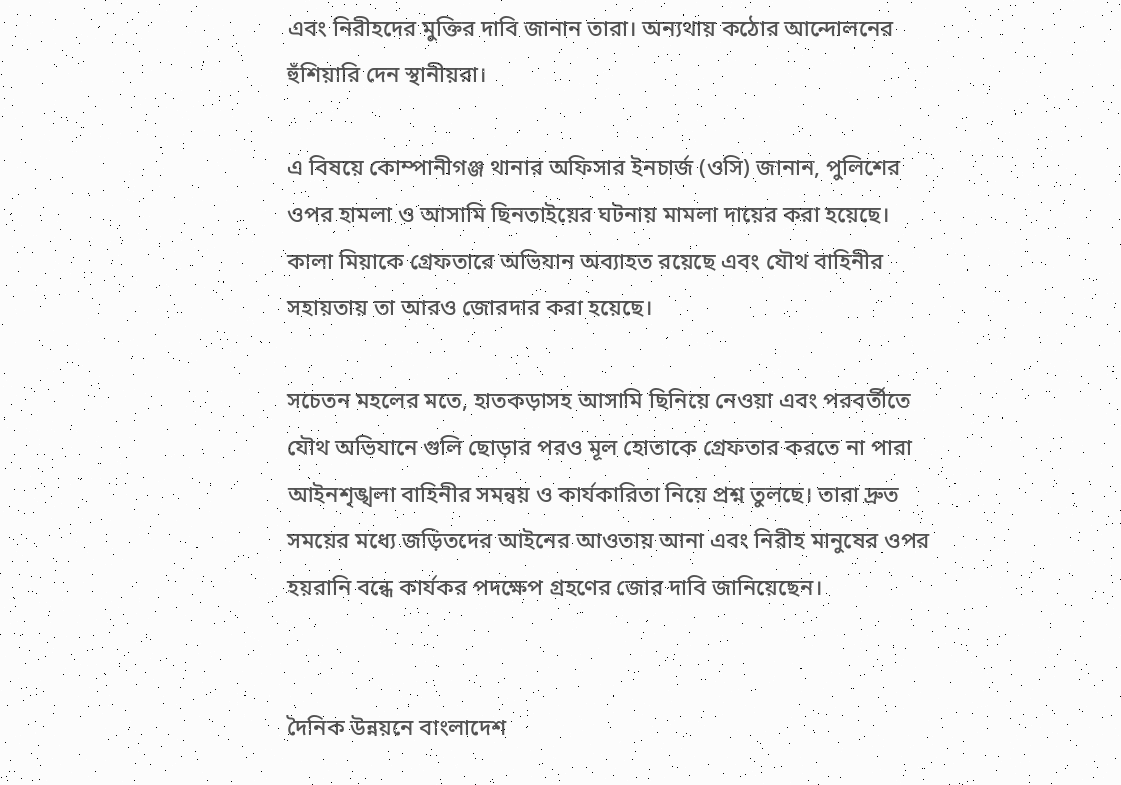এবং নিরীহদের মুক্তির দাবি জানান তারা। অন্যথায় কঠোর আন্দোলনের হুঁশিয়ারি দেন স্থানীয়রা।

এ বিষয়ে কোম্পানীগঞ্জ থানার অফিসার ইনচার্জ (ওসি) জানান, পুলিশের ওপর হামলা ও আসামি ছিনতাইয়ের ঘটনায় মামলা দায়ের করা হয়েছে। কালা মিয়াকে গ্রেফতারে অভিযান অব্যাহত রয়েছে এবং যৌথ বাহিনীর সহায়তায় তা আরও জোরদার করা হয়েছে।

সচেতন মহলের মতে, হাতকড়াসহ আসামি ছিনিয়ে নেওয়া এবং পরবর্তীতে যৌথ অভিযানে গুলি ছোড়ার পরও মূল হোতাকে গ্রেফতার করতে না পারা আইনশৃঙ্খলা বাহিনীর সমন্বয় ও কার্যকারিতা নিয়ে প্রশ্ন তুলছে। তারা দ্রুত সময়ের মধ্যে জড়িতদের আইনের আওতায় আনা এবং নিরীহ মানুষের ওপর হয়রানি বন্ধে কার্যকর পদক্ষেপ গ্রহণের জোর দাবি জানিয়েছেন।


দৈনিক উন্নয়নে বাংলাদেশ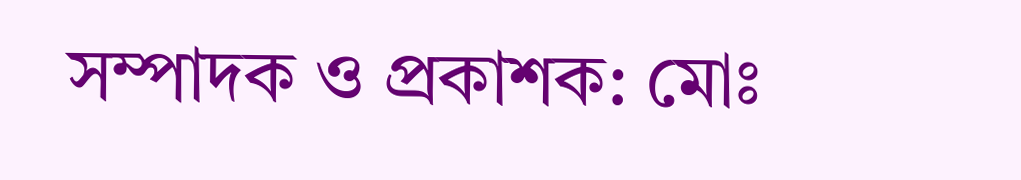সম্পাদক ও প্রকাশক: মোঃ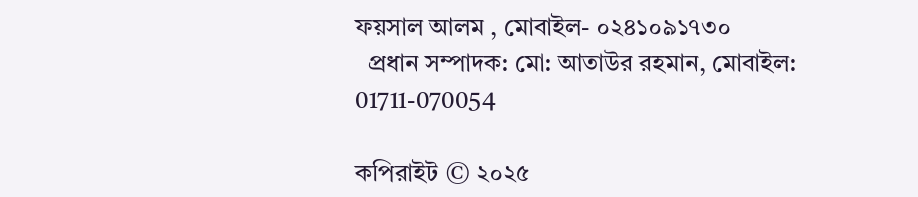ফয়সাল আলম , মোবাইল- ০২৪১০৯১৭৩০
  প্রধান সম্পাদক: মো: আতাউর রহমান, মোবাইল: 01711-070054

কপিরাইট © ২০২৫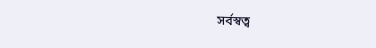সর্বস্বত্ব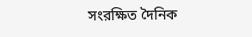সংরক্ষিত দৈনিক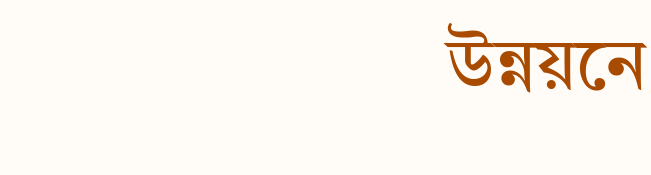উন্নয়নে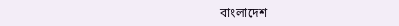বাংলাদেশ